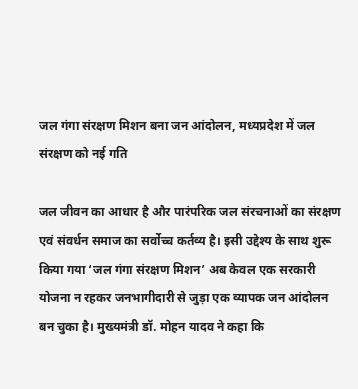जल गंगा संरक्षण मिशन बना जन आंदोलन, मध्यप्रदेश में जल संरक्षण को नई गति

जल जीवन का आधार है और पारंपरिक जल संरचनाओं का संरक्षण एवं संवर्धन समाज का सर्वोच्च कर्तव्य है। इसी उद्देश्य के साथ शुरू किया गया ‘जल गंगा संरक्षण मिशन’ अब केवल एक सरकारी योजना न रहकर जनभागीदारी से जुड़ा एक व्यापक जन आंदोलन बन चुका है। मुख्यमंत्री डॉ. मोहन यादव ने कहा कि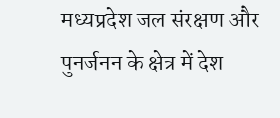मध्यप्रदेश जल संरक्षण और पुनर्जनन के क्षेत्र में देश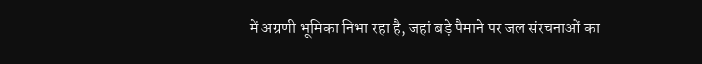में अग्रणी भूमिका निभा रहा है, जहां बड़े पैमाने पर जल संरचनाओं का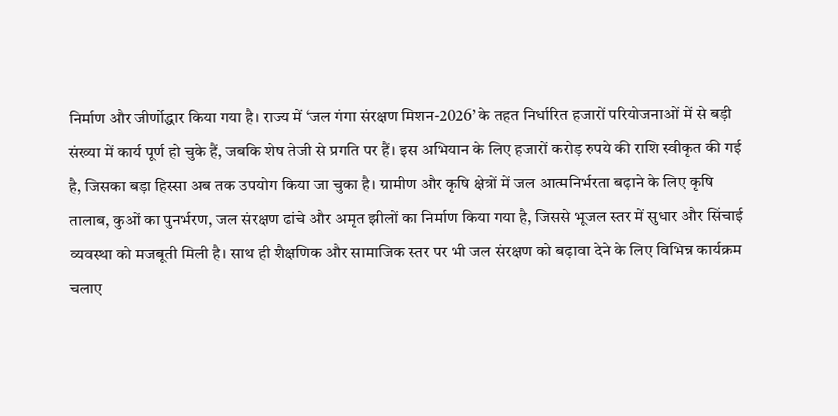निर्माण और जीर्णोद्धार किया गया है। राज्य में ‘जल गंगा संरक्षण मिशन-2026’ के तहत निर्धारित हजारों परियोजनाओं में से बड़ी संख्या में कार्य पूर्ण हो चुके हैं, जबकि शेष तेजी से प्रगति पर हैं। इस अभियान के लिए हजारों करोड़ रुपये की राशि स्वीकृत की गई है, जिसका बड़ा हिस्सा अब तक उपयोग किया जा चुका है। ग्रामीण और कृषि क्षेत्रों में जल आत्मनिर्भरता बढ़ाने के लिए कृषि तालाब, कुओं का पुनर्भरण, जल संरक्षण ढांचे और अमृत झीलों का निर्माण किया गया है, जिससे भूजल स्तर में सुधार और सिंचाई व्यवस्था को मजबूती मिली है। साथ ही शैक्षणिक और सामाजिक स्तर पर भी जल संरक्षण को बढ़ावा देने के लिए विभिन्न कार्यक्रम चलाए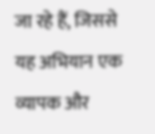जा रहे हैं, जिससे यह अभियान एक व्यापक और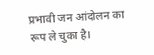प्रभावी जन आंदोलन का रूप ले चुका है।